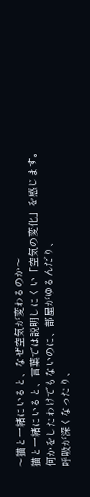〜猫と一緒にいると、なぜ空気が変わるのか〜
猫と一緒にいると、言葉では説明しにくい「空気の変化」を感じます。
何かをしたわけでもないのに、部屋がゆるんだり、
呼吸が深くなったり、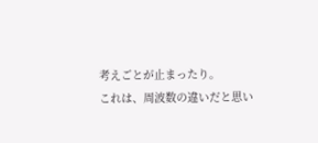考えごとが止まったり。
これは、周波数の違いだと思い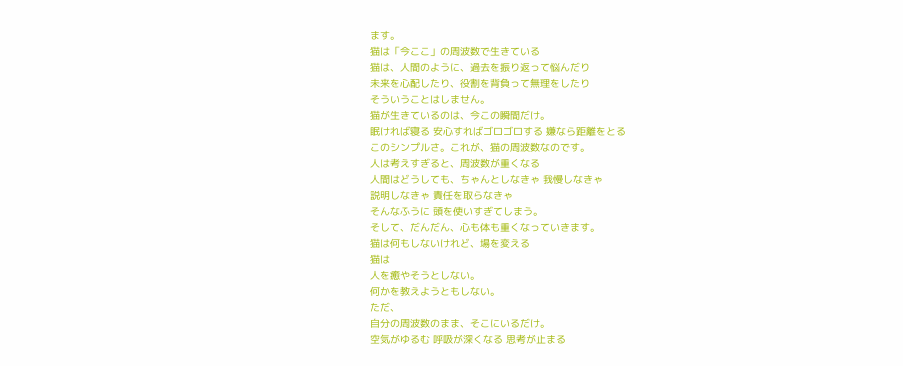ます。
猫は「今ここ」の周波数で生きている
猫は、人間のように、過去を振り返って悩んだり
未来を心配したり、役割を背負って無理をしたり
そういうことはしません。
猫が生きているのは、今この瞬間だけ。
眠ければ寝る 安心すればゴロゴロする 嫌なら距離をとる
このシンプルさ。これが、猫の周波数なのです。
人は考えすぎると、周波数が重くなる
人間はどうしても、ちゃんとしなきゃ 我慢しなきゃ
説明しなきゃ 責任を取らなきゃ
そんなふうに 頭を使いすぎてしまう。
そして、だんだん、心も体も重くなっていきます。
猫は何もしないけれど、場を変える
猫は
人を癒やそうとしない。
何かを教えようともしない。
ただ、
自分の周波数のまま、そこにいるだけ。
空気がゆるむ 呼吸が深くなる 思考が止まる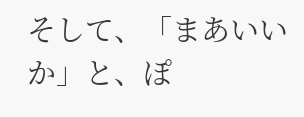そして、「まあいいか」と、ぽ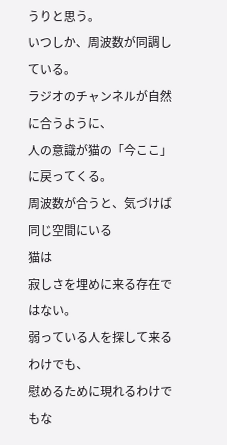うりと思う。
いつしか、周波数が同調している。
ラジオのチャンネルが自然に合うように、
人の意識が猫の「今ここ」に戻ってくる。
周波数が合うと、気づけば同じ空間にいる
猫は
寂しさを埋めに来る存在ではない。
弱っている人を探して来るわけでも、
慰めるために現れるわけでもな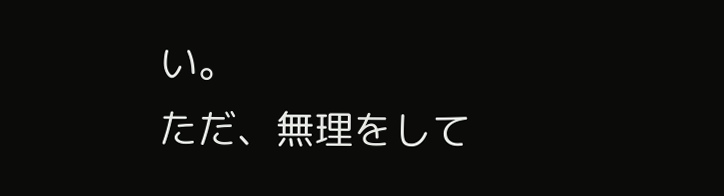い。
ただ、無理をして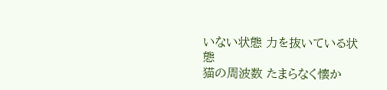いない状態 力を抜いている状態
猫の周波数 たまらなく懐か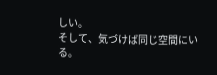しい。
そして、気づけば同じ空間にいる。